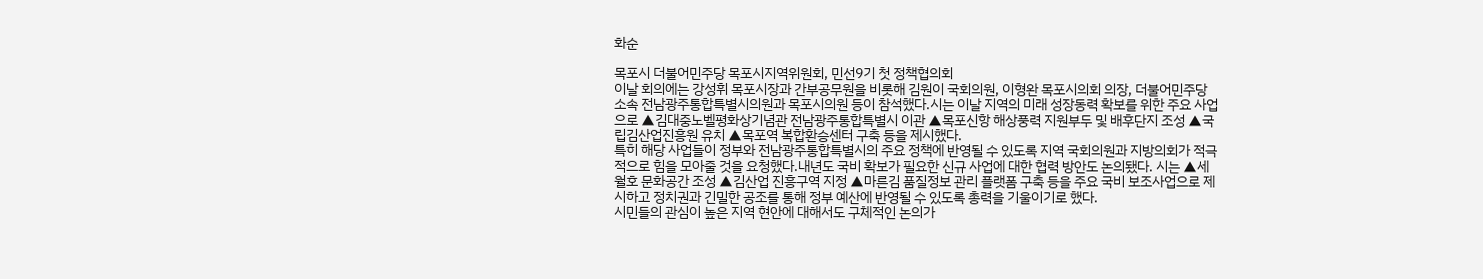화순

목포시 더불어민주당 목포시지역위원회, 민선9기 첫 정책협의회
이날 회의에는 강성휘 목포시장과 간부공무원을 비롯해 김원이 국회의원, 이형완 목포시의회 의장, 더불어민주당 소속 전남광주통합특별시의원과 목포시의원 등이 참석했다.시는 이날 지역의 미래 성장동력 확보를 위한 주요 사업으로 ▲김대중노벨평화상기념관 전남광주통합특별시 이관 ▲목포신항 해상풍력 지원부두 및 배후단지 조성 ▲국립김산업진흥원 유치 ▲목포역 복합환승센터 구축 등을 제시했다.
특히 해당 사업들이 정부와 전남광주통합특별시의 주요 정책에 반영될 수 있도록 지역 국회의원과 지방의회가 적극적으로 힘을 모아줄 것을 요청했다.내년도 국비 확보가 필요한 신규 사업에 대한 협력 방안도 논의됐다. 시는 ▲세월호 문화공간 조성 ▲김산업 진흥구역 지정 ▲마른김 품질정보 관리 플랫폼 구축 등을 주요 국비 보조사업으로 제시하고 정치권과 긴밀한 공조를 통해 정부 예산에 반영될 수 있도록 총력을 기울이기로 했다.
시민들의 관심이 높은 지역 현안에 대해서도 구체적인 논의가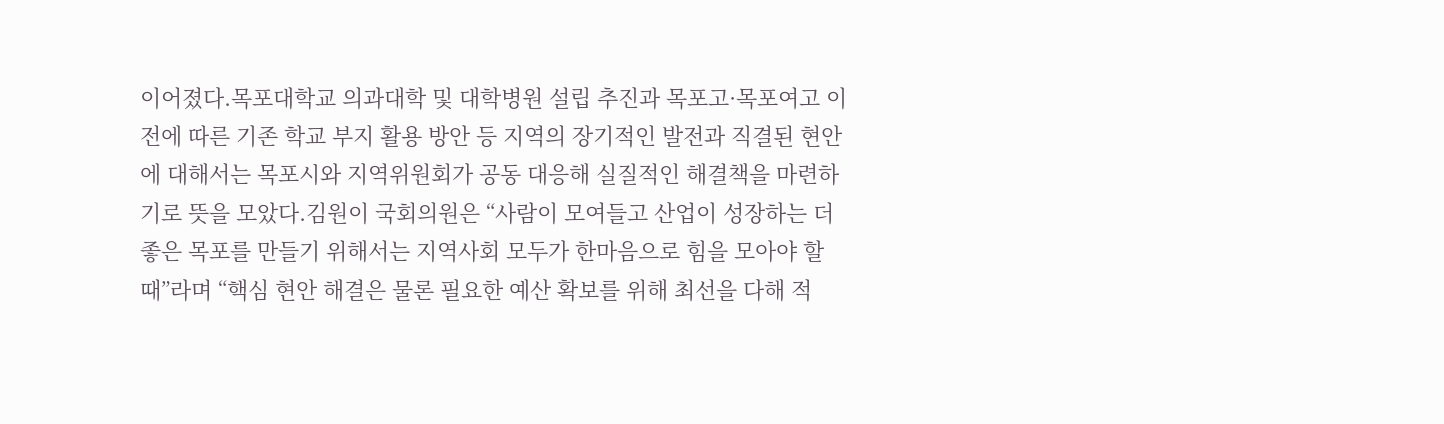이어졌다.목포대학교 의과대학 및 대학병원 설립 추진과 목포고·목포여고 이전에 따른 기존 학교 부지 활용 방안 등 지역의 장기적인 발전과 직결된 현안에 대해서는 목포시와 지역위원회가 공동 대응해 실질적인 해결책을 마련하기로 뜻을 모았다.김원이 국회의원은 “사람이 모여들고 산업이 성장하는 더 좋은 목포를 만들기 위해서는 지역사회 모두가 한마음으로 힘을 모아야 할 때”라며 “핵심 현안 해결은 물론 필요한 예산 확보를 위해 최선을 다해 적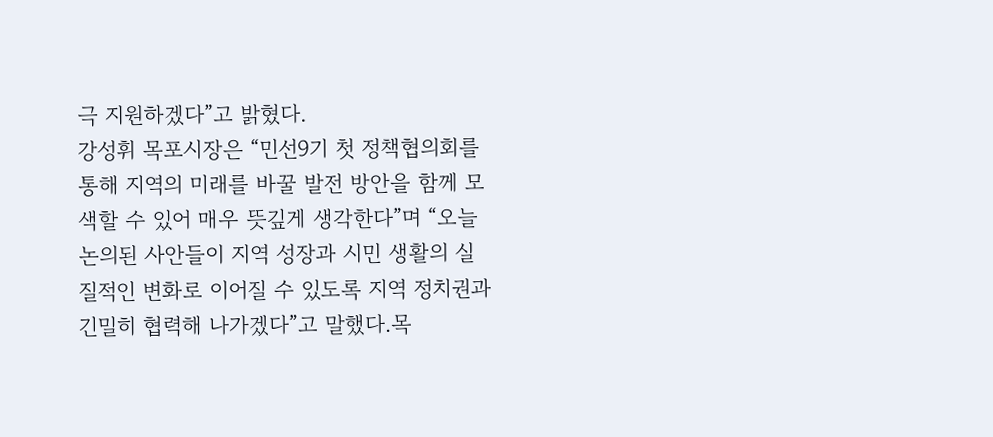극 지원하겠다”고 밝혔다.
강성휘 목포시장은 “민선9기 첫 정책협의회를 통해 지역의 미래를 바꿀 발전 방안을 함께 모색할 수 있어 매우 뜻깊게 생각한다”며 “오늘 논의된 사안들이 지역 성장과 시민 생활의 실질적인 변화로 이어질 수 있도록 지역 정치권과 긴밀히 협력해 나가겠다”고 말했다.목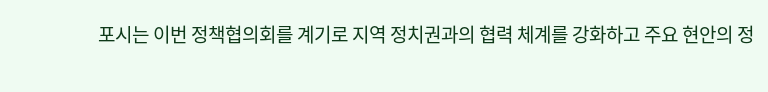포시는 이번 정책협의회를 계기로 지역 정치권과의 협력 체계를 강화하고 주요 현안의 정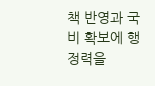책 반영과 국비 확보에 행정력을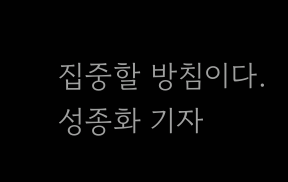집중할 방침이다.
성종화 기자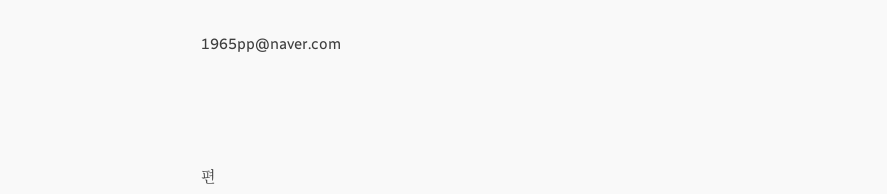1965pp@naver.com






편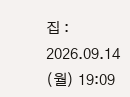집 : 2026.09.14 (월) 19:09